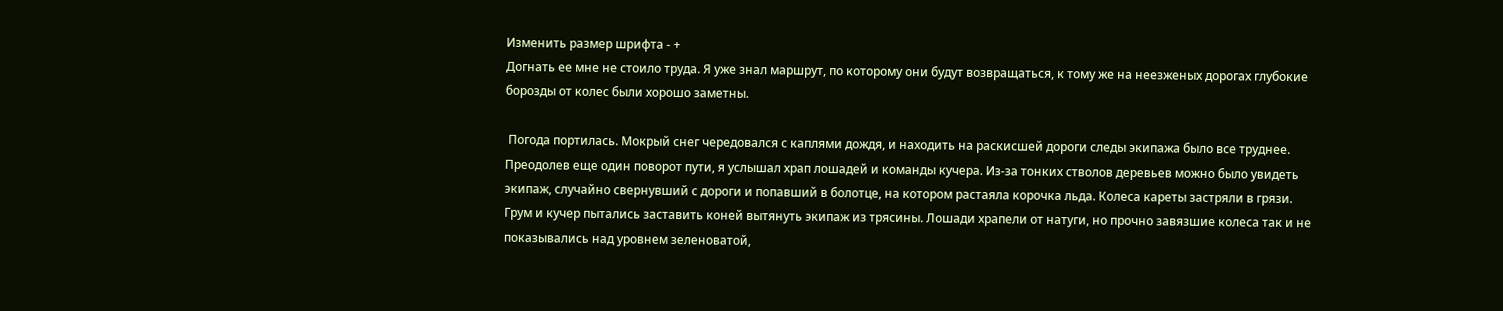Изменить размер шрифта - +
Догнать ее мне не стоило труда. Я уже знал маршрут, по которому они будут возвращаться, к тому же на неезженых дорогах глубокие борозды от колес были хорошо заметны.

 Погода портилась. Мокрый снег чередовался с каплями дождя, и находить на раскисшей дороги следы экипажа было все труднее. Преодолев еще один поворот пути, я услышал храп лошадей и команды кучера. Из-за тонких стволов деревьев можно было увидеть экипаж, случайно свернувший с дороги и попавший в болотце, на котором растаяла корочка льда. Колеса кареты застряли в грязи. Грум и кучер пытались заставить коней вытянуть экипаж из трясины. Лошади храпели от натуги, но прочно завязшие колеса так и не показывались над уровнем зеленоватой,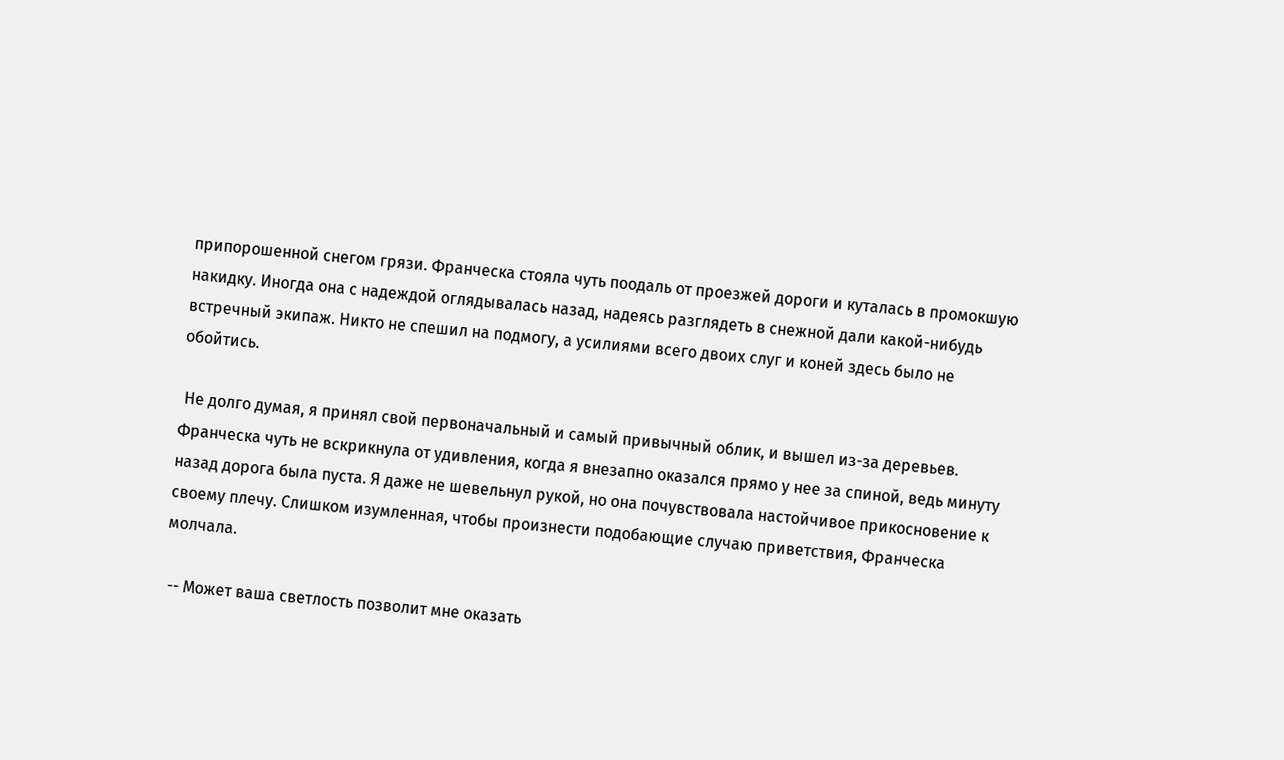припорошенной снегом грязи. Франческа стояла чуть поодаль от проезжей дороги и куталась в промокшую накидку. Иногда она с надеждой оглядывалась назад, надеясь разглядеть в снежной дали какой-нибудь встречный экипаж. Никто не спешил на подмогу, а усилиями всего двоих слуг и коней здесь было не обойтись.

 Не долго думая, я принял свой первоначальный и самый привычный облик, и вышел из-за деревьев. Франческа чуть не вскрикнула от удивления, когда я внезапно оказался прямо у нее за спиной, ведь минуту назад дорога была пуста. Я даже не шевельнул рукой, но она почувствовала настойчивое прикосновение к своему плечу. Слишком изумленная, чтобы произнести подобающие случаю приветствия, Франческа молчала.

 -- Может ваша светлость позволит мне оказать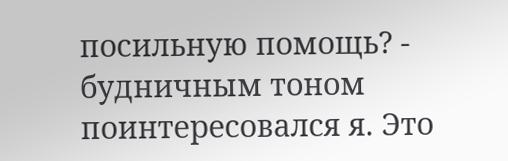посильную помощь? - будничным тоном поинтересовался я. Это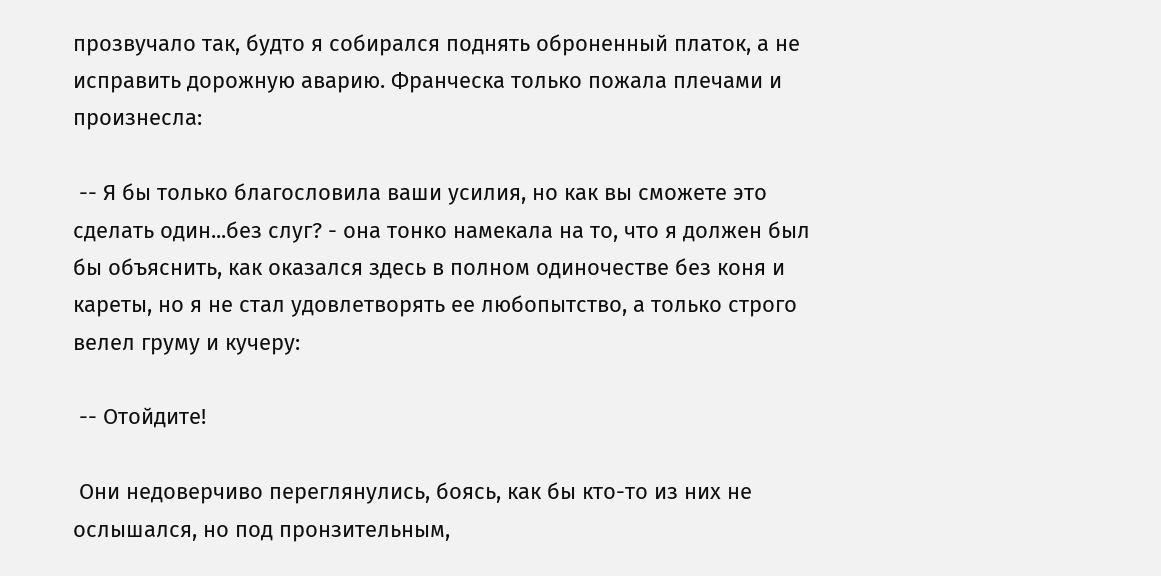прозвучало так, будто я собирался поднять оброненный платок, а не исправить дорожную аварию. Франческа только пожала плечами и произнесла:

 -- Я бы только благословила ваши усилия, но как вы сможете это сделать один...без слуг? - она тонко намекала на то, что я должен был бы объяснить, как оказался здесь в полном одиночестве без коня и кареты, но я не стал удовлетворять ее любопытство, а только строго велел груму и кучеру:

 -- Отойдите!

 Они недоверчиво переглянулись, боясь, как бы кто-то из них не ослышался, но под пронзительным,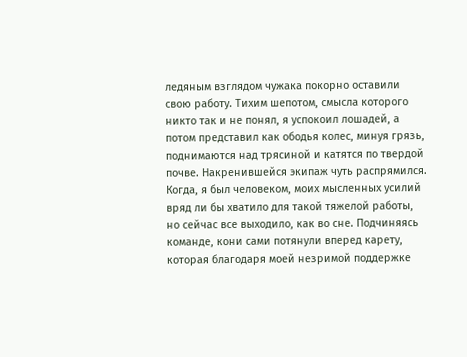ледяным взглядом чужака покорно оставили свою работу. Тихим шепотом, смысла которого никто так и не понял, я успокоил лошадей, а потом представил как ободья колес, минуя грязь, поднимаются над трясиной и катятся по твердой почве. Накренившейся экипаж чуть распрямился. Когда, я был человеком, моих мысленных усилий вряд ли бы хватило для такой тяжелой работы, но сейчас все выходило, как во сне. Подчиняясь команде, кони сами потянули вперед карету, которая благодаря моей незримой поддержке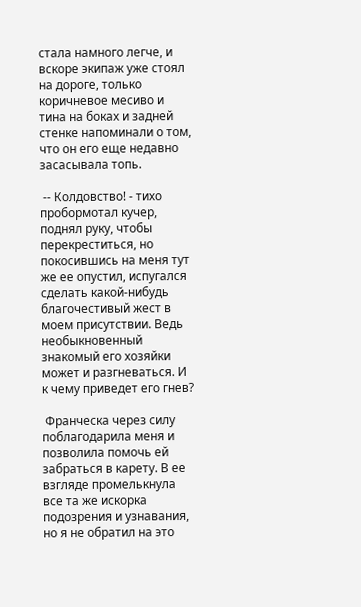стала намного легче, и вскоре экипаж уже стоял на дороге, только коричневое месиво и тина на боках и задней стенке напоминали о том, что он его еще недавно засасывала топь.

 -- Колдовство! - тихо пробормотал кучер, поднял руку, чтобы перекреститься, но покосившись на меня тут же ее опустил, испугался сделать какой-нибудь благочестивый жест в моем присутствии. Ведь необыкновенный знакомый его хозяйки может и разгневаться. И к чему приведет его гнев?

 Франческа через силу поблагодарила меня и позволила помочь ей забраться в карету. В ее взгляде промелькнула все та же искорка подозрения и узнавания, но я не обратил на это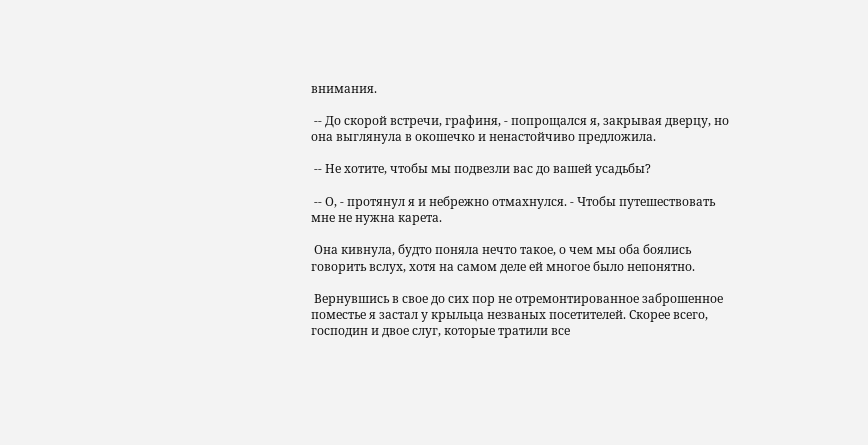внимания.

 -- До скорой встречи, графиня, - попрощался я, закрывая дверцу, но она выглянула в окошечко и ненастойчиво предложила.

 -- Не хотите, чтобы мы подвезли вас до вашей усадьбы?

 -- О, - протянул я и небрежно отмахнулся. - Чтобы путешествовать мне не нужна карета.

 Она кивнула, будто поняла нечто такое, о чем мы оба боялись говорить вслух, хотя на самом деле ей многое было непонятно.

 Вернувшись в свое до сих пор не отремонтированное заброшенное поместье я застал у крыльца незваных посетителей. Скорее всего, господин и двое слуг, которые тратили все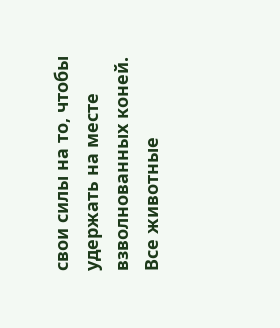свои силы на то, чтобы удержать на месте взволнованных коней. Все животные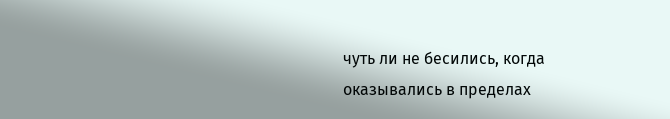чуть ли не бесились, когда оказывались в пределах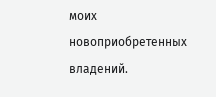моих новоприобретенных владений.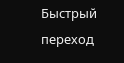Быстрый переход